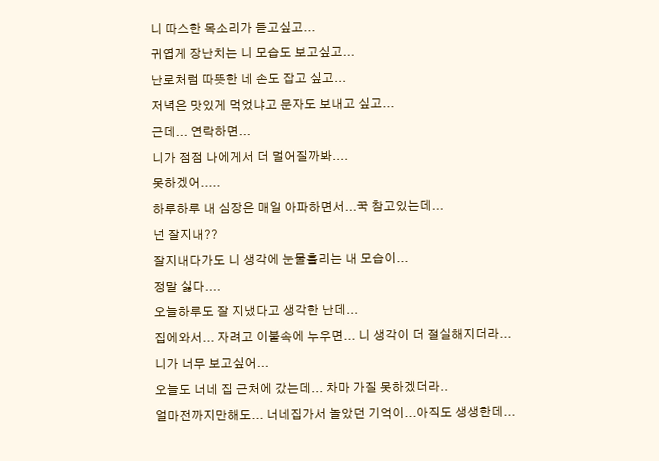니 따스한 목소리가 듣고싶고...
귀엽게 장난치는 니 모습도 보고싶고...
난로처럼 따뜻한 네 손도 잡고 싶고...
저녁은 맛있게 먹었냐고 문자도 보내고 싶고...
근데... 연락하면...
니가 점점 나에게서 더 멀어질까봐....
못하겠어.....
하루하루 내 심장은 매일 아파하면서...꾹 참고있는데...
넌 잘지내??
잘지내다가도 니 생각에 눈물흘리는 내 모습이...
정말 싫다....
오늘하루도 잘 지냈다고 생각한 난데...
집에와서... 자려고 이불속에 누우면... 니 생각이 더 절실해지더라...
니가 너무 보고싶어...
오늘도 너네 집 근처에 갔는데... 차마 가질 못하겠더라..
얼마전까지만해도... 너네집가서 놀았던 기억이...아직도 생생한데...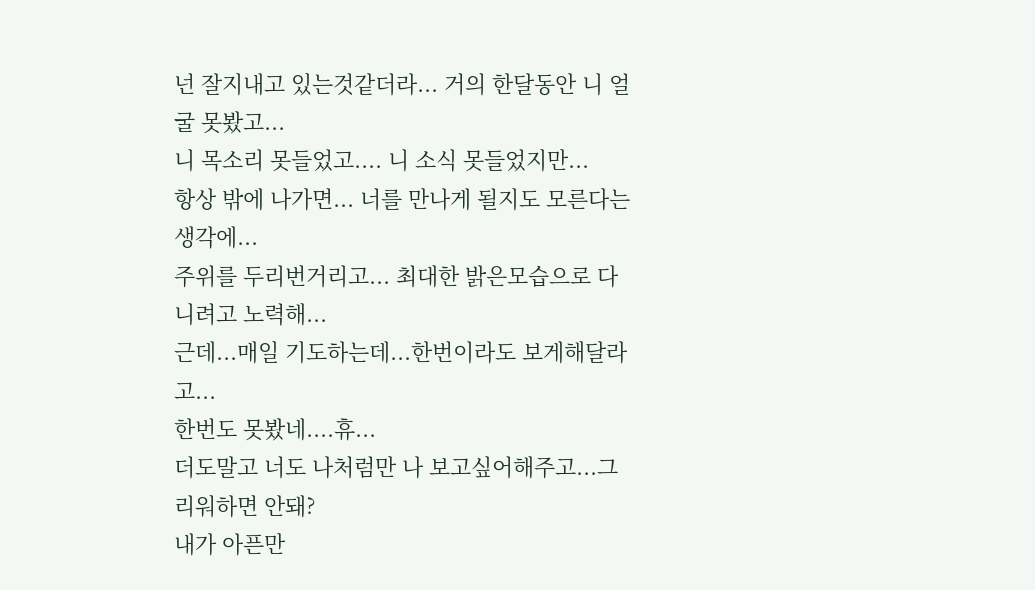넌 잘지내고 있는것같더라... 거의 한달동안 니 얼굴 못봤고...
니 목소리 못들었고.... 니 소식 못들었지만...
항상 밖에 나가면... 너를 만나게 될지도 모른다는 생각에...
주위를 두리번거리고... 최대한 밝은모습으로 다니려고 노력해...
근데...매일 기도하는데...한번이라도 보게해달라고...
한번도 못봤네....휴...
더도말고 너도 나처럼만 나 보고싶어해주고...그리워하면 안돼?
내가 아픈만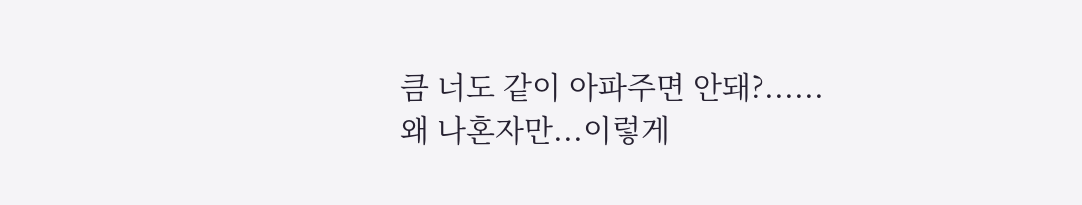큼 너도 같이 아파주면 안돼?...... 왜 나혼자만...이렇게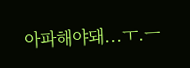아파해야돼...ㅜ.ㅡ